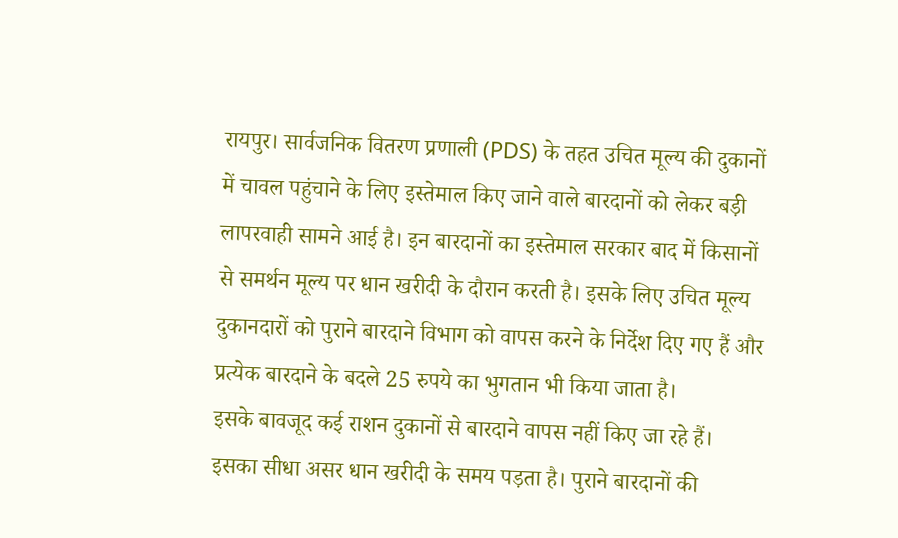रायपुर। सार्वजनिक वितरण प्रणाली (PDS) के तहत उचित मूल्य की दुकानों में चावल पहुंचाने के लिए इस्तेमाल किए जाने वाले बारदानों को लेकर बड़ी लापरवाही सामने आई है। इन बारदानों का इस्तेमाल सरकार बाद में किसानों से समर्थन मूल्य पर धान खरीदी के दौरान करती है। इसके लिए उचित मूल्य दुकानदारों को पुराने बारदाने विभाग को वापस करने के निर्देश दिए गए हैं और प्रत्येक बारदाने के बदले 25 रुपये का भुगतान भी किया जाता है।
इसके बावजूद कई राशन दुकानों से बारदाने वापस नहीं किए जा रहे हैं। इसका सीधा असर धान खरीदी के समय पड़ता है। पुराने बारदानों की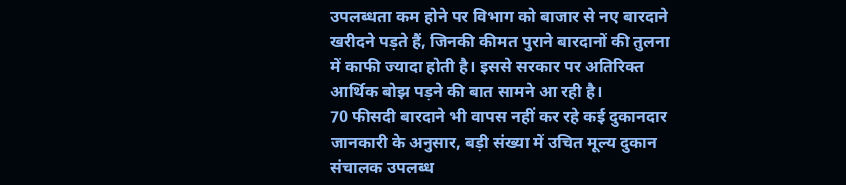उपलब्धता कम होने पर विभाग को बाजार से नए बारदाने खरीदने पड़ते हैं, जिनकी कीमत पुराने बारदानों की तुलना में काफी ज्यादा होती है। इससे सरकार पर अतिरिक्त आर्थिक बोझ पड़ने की बात सामने आ रही है।
70 फीसदी बारदाने भी वापस नहीं कर रहे कई दुकानदार
जानकारी के अनुसार, बड़ी संख्या में उचित मूल्य दुकान संचालक उपलब्ध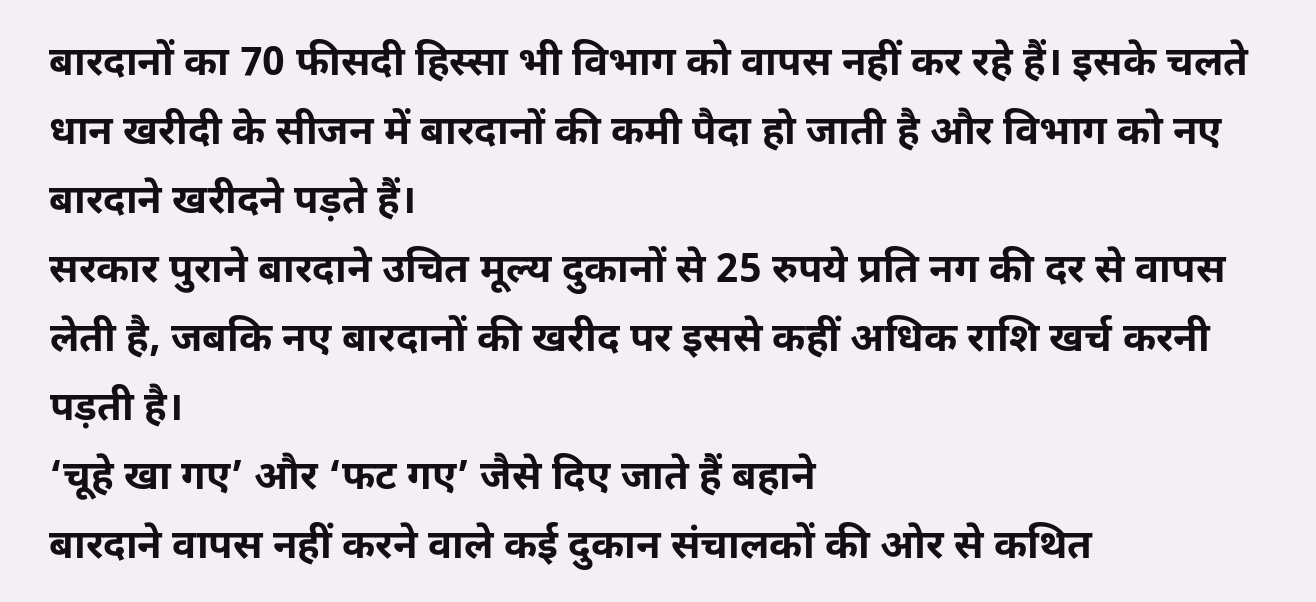बारदानों का 70 फीसदी हिस्सा भी विभाग को वापस नहीं कर रहे हैं। इसके चलते धान खरीदी के सीजन में बारदानों की कमी पैदा हो जाती है और विभाग को नए बारदाने खरीदने पड़ते हैं।
सरकार पुराने बारदाने उचित मूल्य दुकानों से 25 रुपये प्रति नग की दर से वापस लेती है, जबकि नए बारदानों की खरीद पर इससे कहीं अधिक राशि खर्च करनी पड़ती है।
‘चूहे खा गए’ और ‘फट गए’ जैसे दिए जाते हैं बहाने
बारदाने वापस नहीं करने वाले कई दुकान संचालकों की ओर से कथित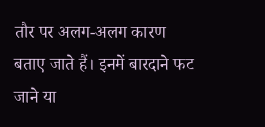तौर पर अलग-अलग कारण बताए जाते हैं। इनमें बारदाने फट जाने या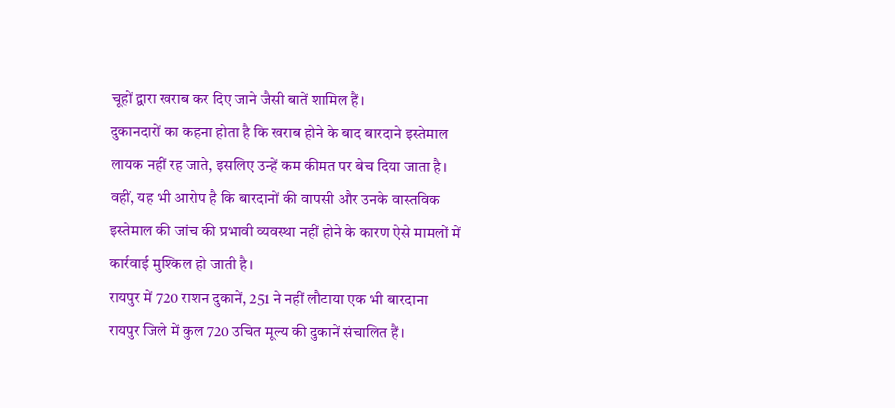चूहों द्वारा खराब कर दिए जाने जैसी बातें शामिल हैं।
दुकानदारों का कहना होता है कि खराब होने के बाद बारदाने इस्तेमाल लायक नहीं रह जाते, इसलिए उन्हें कम कीमत पर बेच दिया जाता है। वहीं, यह भी आरोप है कि बारदानों की वापसी और उनके वास्तविक इस्तेमाल की जांच की प्रभावी व्यवस्था नहीं होने के कारण ऐसे मामलों में कार्रवाई मुश्किल हो जाती है।
रायपुर में 720 राशन दुकानें, 251 ने नहीं लौटाया एक भी बारदाना
रायपुर जिले में कुल 720 उचित मूल्य की दुकानें संचालित हैं।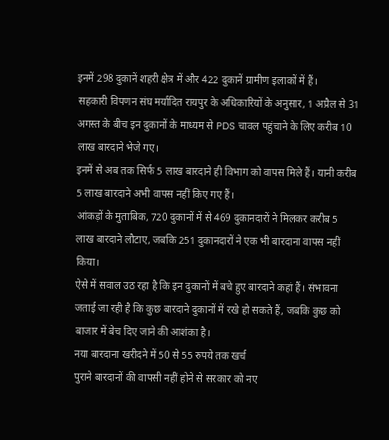इनमें 298 दुकानें शहरी क्षेत्र में और 422 दुकानें ग्रामीण इलाकों में हैं।
सहकारी विपणन संघ मर्यादित रायपुर के अधिकारियों के अनुसार, 1 अप्रैल से 31 अगस्त के बीच इन दुकानों के माध्यम से PDS चावल पहुंचाने के लिए करीब 10 लाख बारदाने भेजे गए।
इनमें से अब तक सिर्फ 5 लाख बारदाने ही विभाग को वापस मिले हैं। यानी करीब 5 लाख बारदाने अभी वापस नहीं किए गए हैं।
आंकड़ों के मुताबिक, 720 दुकानों में से 469 दुकानदारों ने मिलकर करीब 5 लाख बारदाने लौटाए, जबकि 251 दुकानदारों ने एक भी बारदाना वापस नहीं किया।
ऐसे में सवाल उठ रहा है कि इन दुकानों में बचे हुए बारदाने कहां हैं। संभावना जताई जा रही है कि कुछ बारदाने दुकानों में रखे हो सकते हैं, जबकि कुछ को बाजार में बेच दिए जाने की आशंका है।
नया बारदाना खरीदने में 50 से 55 रुपये तक खर्च
पुराने बारदानों की वापसी नहीं होने से सरकार को नए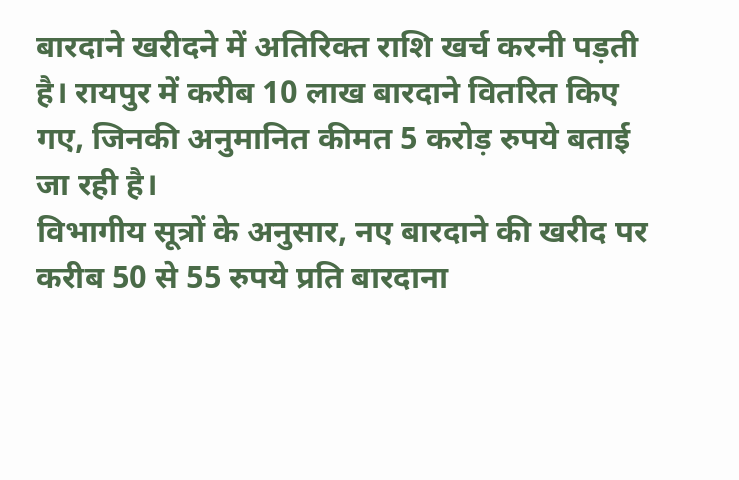बारदाने खरीदने में अतिरिक्त राशि खर्च करनी पड़ती है। रायपुर में करीब 10 लाख बारदाने वितरित किए गए, जिनकी अनुमानित कीमत 5 करोड़ रुपये बताई जा रही है।
विभागीय सूत्रों के अनुसार, नए बारदाने की खरीद पर करीब 50 से 55 रुपये प्रति बारदाना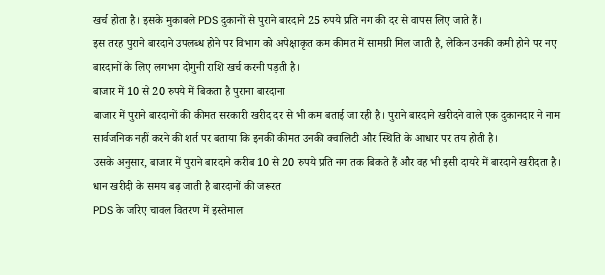खर्च होता है। इसके मुकाबले PDS दुकानों से पुराने बारदाने 25 रुपये प्रति नग की दर से वापस लिए जाते हैं।
इस तरह पुराने बारदाने उपलब्ध होने पर विभाग को अपेक्षाकृत कम कीमत में सामग्री मिल जाती है, लेकिन उनकी कमी होने पर नए बारदानों के लिए लगभग दोगुनी राशि खर्च करनी पड़ती है।
बाजार में 10 से 20 रुपये में बिकता है पुराना बारदाना
बाजार में पुराने बारदानों की कीमत सरकारी खरीद दर से भी कम बताई जा रही है। पुराने बारदाने खरीदने वाले एक दुकानदार ने नाम सार्वजनिक नहीं करने की शर्त पर बताया कि इनकी कीमत उनकी क्वालिटी और स्थिति के आधार पर तय होती है।
उसके अनुसार, बाजार में पुराने बारदाने करीब 10 से 20 रुपये प्रति नग तक बिकते हैं और वह भी इसी दायरे में बारदाने खरीदता है।
धान खरीदी के समय बढ़ जाती है बारदानों की जरूरत
PDS के जरिए चावल वितरण में इस्तेमाल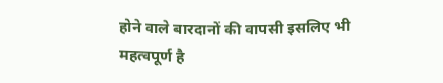होने वाले बारदानों की वापसी इसलिए भी महत्वपूर्ण है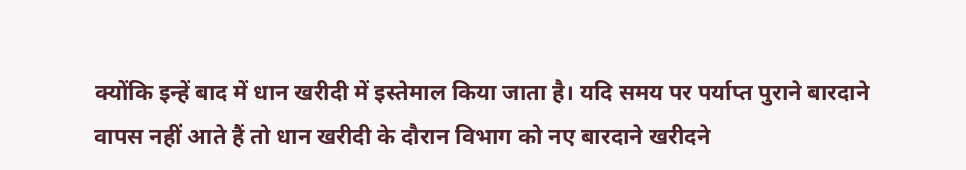क्योंकि इन्हें बाद में धान खरीदी में इस्तेमाल किया जाता है। यदि समय पर पर्याप्त पुराने बारदाने वापस नहीं आते हैं तो धान खरीदी के दौरान विभाग को नए बारदाने खरीदने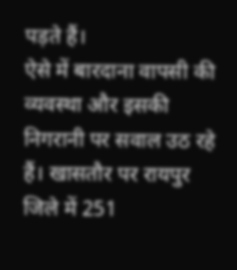पड़ते हैं।
ऐसे में बारदाना वापसी की व्यवस्था और इसकी निगरानी पर सवाल उठ रहे हैं। खासतौर पर रायपुर जिले में 251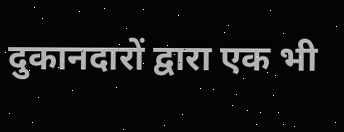दुकानदारों द्वारा एक भी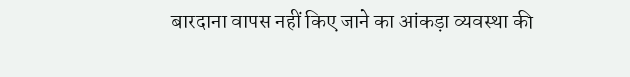बारदाना वापस नहीं किए जाने का आंकड़ा व्यवस्था की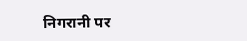निगरानी पर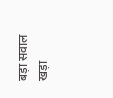बड़ा सवाल खड़ा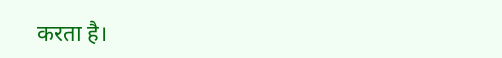करता है।